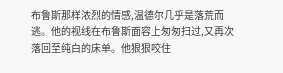布鲁斯那样浓烈的情感,温德尔几乎是落荒而逃。他的视线在布鲁斯面容上匆匆扫过,又再次落回至纯白的床单。他狠狠咬住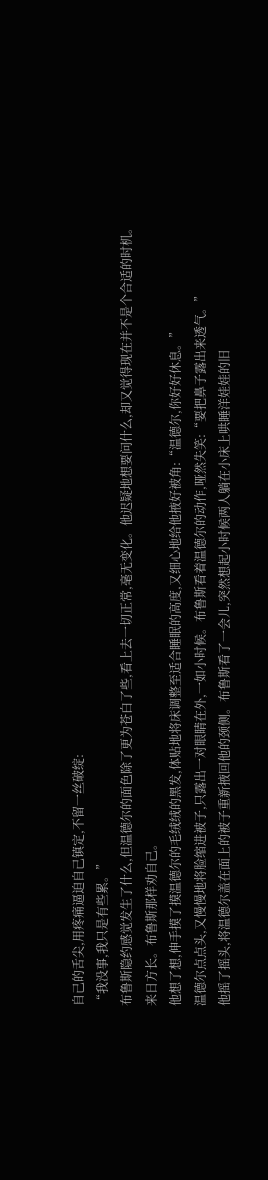自己的舌尖,用疼痛逼迫自己镇定,不留一丝破绽:
“我没事,我只是有些累。”
布鲁斯隐约感觉发生了什么,但温德尔的面色除了更为苍白了些,看上去一切正常,毫无变化。他迟疑地想要问什么,却又觉得现在并不是个合适的时机。
来日方长。布鲁斯那样劝自己。
他想了想,伸手摸了摸温德尔的毛绒绒的黑发,体贴地将床调整至适合睡眠的高度,又细心地给他掖好被角:“温德尔,你好好休息。”
温德尔点点头,又慢慢地将脸缩进被子,只露出一对眼睛在外,一如小时候。布鲁斯看着温德尔的动作,哑然失笑:“要把鼻子露出来透气。”
他摇了摇头,将温德尔盖在面上的被子重新掖回他的颈侧。布鲁斯看了一会儿,突然想起小时候两人躺在小床上哄睡洋娃娃的旧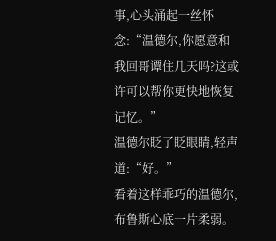事,心头涌起一丝怀念:“温德尔,你愿意和我回哥谭住几天吗?这或许可以帮你更快地恢复记忆。”
温德尔眨了眨眼睛,轻声道:“好。”
看着这样乖巧的温德尔,布鲁斯心底一片柔弱。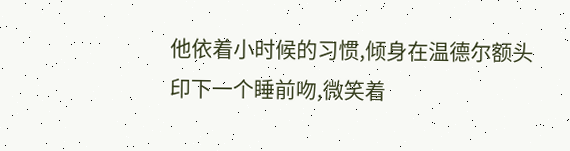他依着小时候的习惯,倾身在温德尔额头印下一个睡前吻,微笑着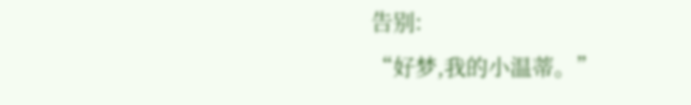告别:
“好梦,我的小温蒂。”